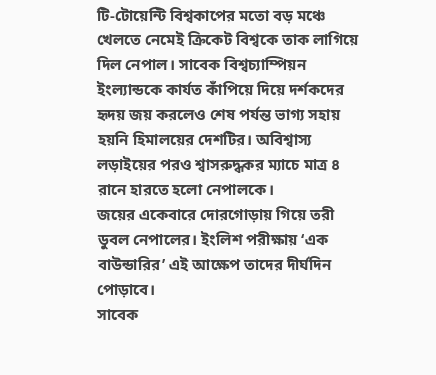টি-টোয়েন্টি বিশ্বকাপের মতো বড় মঞ্চে খেলতে নেমেই ক্রিকেট বিশ্বকে তাক লাগিয়ে দিল নেপাল। সাবেক বিশ্বচ্যাম্পিয়ন ইংল্যান্ডকে কার্যত কাঁপিয়ে দিয়ে দর্শকদের হৃদয় জয় করলেও শেষ পর্যন্ত ভাগ্য সহায় হয়নি হিমালয়ের দেশটির। অবিশ্বাস্য লড়াইয়ের পরও শ্বাসরুদ্ধকর ম্যাচে মাত্র ৪ রানে হারতে হলো নেপালকে।
জয়ের একেবারে দোরগোড়ায় গিয়ে তরী ডুবল নেপালের। ইংলিশ পরীক্ষায় ‘এক বাউন্ডারির’ এই আক্ষেপ তাদের দীর্ঘদিন পোড়াবে।
সাবেক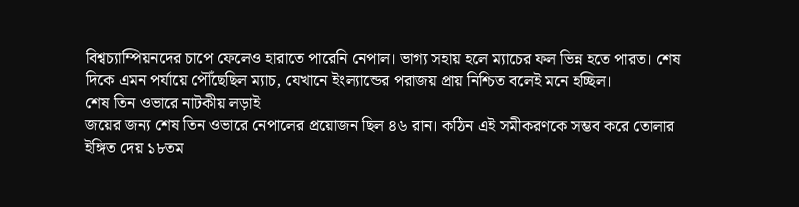বিশ্বচ্যাম্পিয়নদের চাপে ফেলেও হারাতে পারেনি নেপাল। ভাগ্য সহায় হলে ম্যাচের ফল ভিন্ন হতে পারত। শেষ দিকে এমন পর্যায়ে পৌঁছেছিল ম্যাচ, যেখানে ইংল্যান্ডের পরাজয় প্রায় নিশ্চিত বলেই মনে হচ্ছিল।
শেষ তিন ওভারে নাটকীয় লড়াই
জয়ের জন্য শেষ তিন ওভারে নেপালের প্রয়োজন ছিল ৪৬ রান। কঠিন এই সমীকরণকে সম্ভব করে তোলার ইঙ্গিত দেয় ১৮তম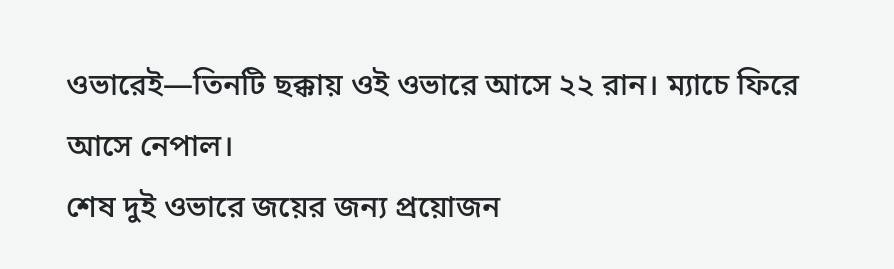ওভারেই—তিনটি ছক্কায় ওই ওভারে আসে ২২ রান। ম্যাচে ফিরে আসে নেপাল।
শেষ দুই ওভারে জয়ের জন্য প্রয়োজন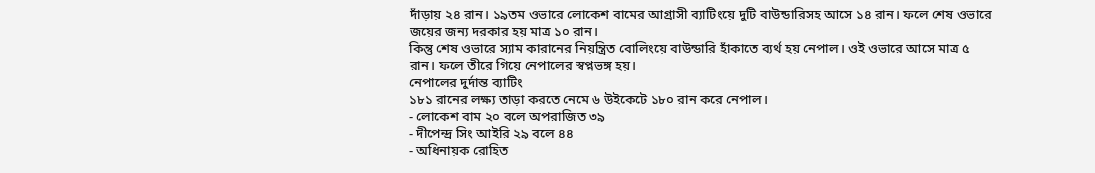দাঁড়ায় ২৪ রান। ১৯তম ওভারে লোকেশ বামের আগ্রাসী ব্যাটিংয়ে দুটি বাউন্ডারিসহ আসে ১৪ রান। ফলে শেষ ওভারে জয়ের জন্য দরকার হয় মাত্র ১০ রান।
কিন্তু শেষ ওভারে স্যাম কারানের নিয়ন্ত্রিত বোলিংয়ে বাউন্ডারি হাঁকাতে ব্যর্থ হয় নেপাল। ওই ওভারে আসে মাত্র ৫ রান। ফলে তীরে গিয়ে নেপালের স্বপ্নভঙ্গ হয়।
নেপালের দুর্দান্ত ব্যাটিং
১৮১ রানের লক্ষ্য তাড়া করতে নেমে ৬ উইকেটে ১৮০ রান করে নেপাল।
- লোকেশ বাম ২০ বলে অপরাজিত ৩৯
- দীপেন্দ্র সিং আইরি ২৯ বলে ৪৪
- অধিনায়ক রোহিত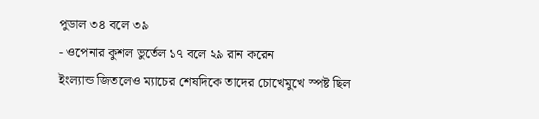পুডাল ৩৪ বলে ৩৯
- ওপেনার কুশল ভুর্তেল ১৭ বলে ২৯ রান করেন
ইংল্যান্ড জিতলেও ম্যাচের শেষদিকে তাদের চোখেমুখে স্পষ্ট ছিল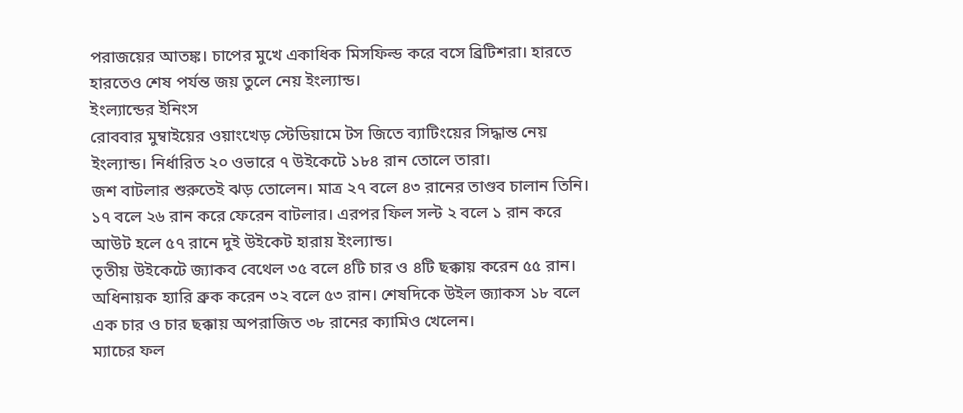পরাজয়ের আতঙ্ক। চাপের মুখে একাধিক মিসফিল্ড করে বসে ব্রিটিশরা। হারতে হারতেও শেষ পর্যন্ত জয় তুলে নেয় ইংল্যান্ড।
ইংল্যান্ডের ইনিংস
রোববার মুম্বাইয়ের ওয়াংখেড় স্টেডিয়ামে টস জিতে ব্যাটিংয়ের সিদ্ধান্ত নেয় ইংল্যান্ড। নির্ধারিত ২০ ওভারে ৭ উইকেটে ১৮৪ রান তোলে তারা।
জশ বাটলার শুরুতেই ঝড় তোলেন। মাত্র ২৭ বলে ৪৩ রানের তাণ্ডব চালান তিনি। ১৭ বলে ২৬ রান করে ফেরেন বাটলার। এরপর ফিল সল্ট ২ বলে ১ রান করে আউট হলে ৫৭ রানে দুই উইকেট হারায় ইংল্যান্ড।
তৃতীয় উইকেটে জ্যাকব বেথেল ৩৫ বলে ৪টি চার ও ৪টি ছক্কায় করেন ৫৫ রান। অধিনায়ক হ্যারি ব্রুক করেন ৩২ বলে ৫৩ রান। শেষদিকে উইল জ্যাকস ১৮ বলে এক চার ও চার ছক্কায় অপরাজিত ৩৮ রানের ক্যামিও খেলেন।
ম্যাচের ফল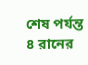শেষ পর্যন্ত ৪ রানের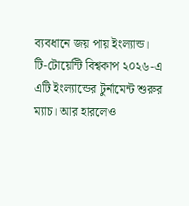ব্যবধানে জয় পায় ইংল্যান্ড।
টি-টোয়েন্টি বিশ্বকাপ ২০২৬-এ এটি ইংল্যান্ডের টুর্নামেন্ট শুরুর ম্যাচ। আর হারলেও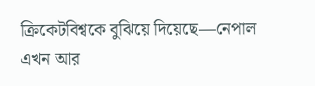ক্রিকেটবিশ্বকে বুঝিয়ে দিয়েছে—নেপাল এখন আর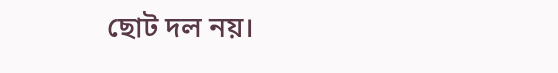ছোট দল নয়।